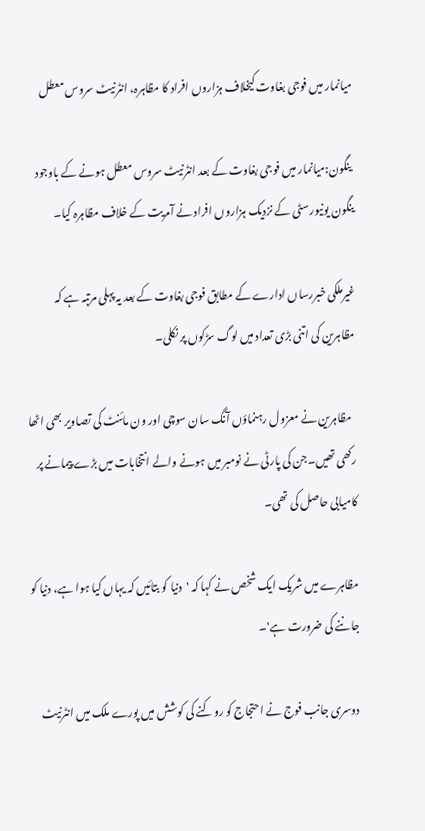میانمار میں فوجی بغاوت کیخلاف ہزاروں افراد کا مظاہرہ، انٹرنیٹ سروس معطل

 ینگون:میانمار میں فوجی بغاوت کے بعد انٹرنیٹ سروس معطل ہونے کے باوجود ینگون یونیورسٹی کے نزدیک ہزاروں افراد نے آمریت کے خلاف مظاہرہ کیا۔

غیرملکی خبررساں ادارے کے مطابق فوجی بغاوت کے بعد یہ پہلی مرتبہ ہے کہ مظاہرین کی اتنی بڑی تعداد میں لوگ سڑکوں پر نکلی۔

  مظاہرین نے معزول رہنماؤں آنگ سان سوچی اور ون مائنٹ کی تصاویر بھی اٹھا رکھی تھیں۔جن کی پارٹی نے نومبر میں ہونے والے انتخابات میں بڑے پیمانے پر کامیابی حاصل کی تھی۔

مظاہرے میں شریک ایک شخص نے کہا کہ 'دنیا کو بتائیں کہ یہاں کیا ہوا ہے، دنیا کو جاننے کی ضرورت ہے'۔

دوسری جانب فوج نے احتجاج کو روکنے کی کوشش میں پورے ملک میں انٹرنیٹ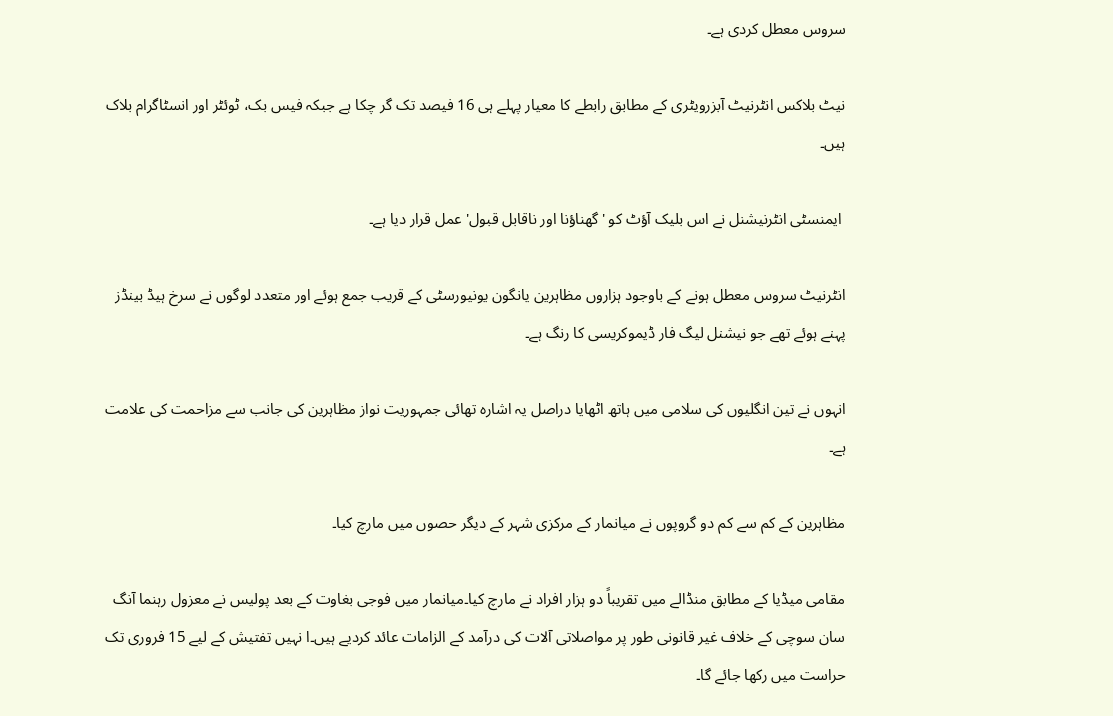سروس معطل کردی ہے۔

نیٹ بلاکس انٹرنیٹ آبزرویٹری کے مطابق رابطے کا معیار پہلے ہی 16 فیصد تک گر چکا ہے جبکہ فیس بک، ٹوئٹر اور انسٹاگرام بلاک ہیں۔

 ایمنسٹی انٹرنیشنل نے اس بلیک آؤٹ کو 'گھناؤنا اور ناقابل قبول' عمل قرار دیا ہے۔

انٹرنیٹ سروس معطل ہونے کے باوجود ہزاروں مظاہرین یانگون یونیورسٹی کے قریب جمع ہوئے اور متعدد لوگوں نے سرخ ہیڈ بینڈز پہنے ہوئے تھے جو نیشنل لیگ فار ڈیموکریسی کا رنگ ہے۔

انہوں نے تین انگلیوں کی سلامی میں ہاتھ اٹھایا دراصل یہ اشارہ تھائی جمہوریت نواز مظاہرین کی جانب سے مزاحمت کی علامت ہے۔

مظاہرین کے کم سے کم دو گروپوں نے میانمار کے مرکزی شہر کے دیگر حصوں میں مارچ کیا۔

مقامی میڈیا کے مطابق منڈالے میں تقریباً دو ہزار افراد نے مارچ کیا۔میانمار میں فوجی بغاوت کے بعد پولیس نے معزول رہنما آنگ سان سوچی کے خلاف غیر قانونی طور پر مواصلاتی آلات کی درآمد کے الزامات عائد کردیے ہیں۔ا نہیں تفتیش کے لیے 15 فروری تک حراست میں رکھا جائے گا۔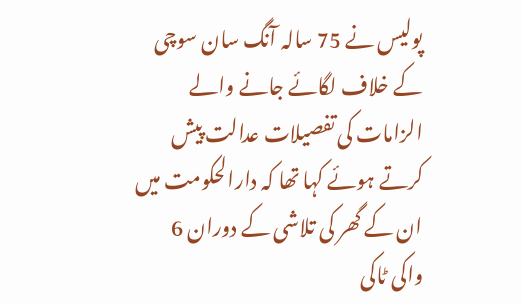پولیس نے 75 سالہ آنگ سان سوچی کے خلاف لگائے جانے والے الزامات کی تفصیلات عدالت پیش کرتے ہوئے کہا تھا کہ دارالحکومت میں ان کے گھر کی تلاشی کے دوران 6 واکی ٹاکی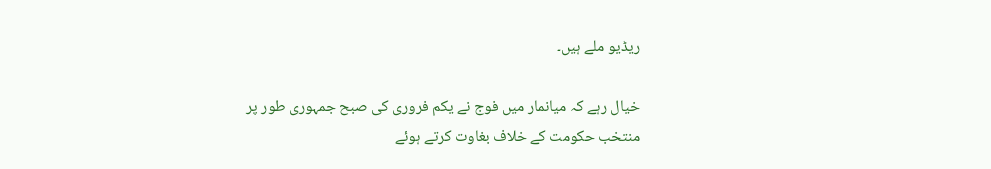ریڈیو ملے ہیں۔

خیال رہے کہ میانمار میں فوج نے یکم فروری کی صبح جمہوری طور پر منتخب حکومت کے خلاف بغاوت کرتے ہوئے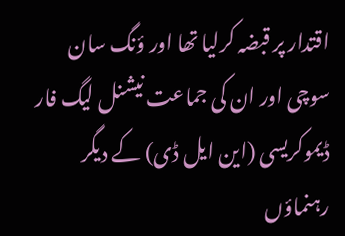اقتدار پر قبضہ کرلیا تھا اور ؤنگ سان سوچی اور ان کی جماعت نیشنل لیگ فار ڈیموکریسی (این ایل ڈی) کے دیگر رہنماؤں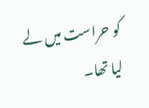کو حراست میں لے لیا تھا۔